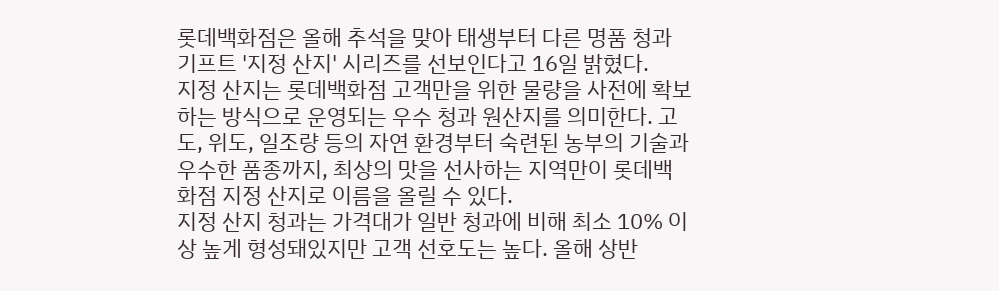롯데백화점은 올해 추석을 맞아 태생부터 다른 명품 청과 기프트 '지정 산지' 시리즈를 선보인다고 16일 밝혔다.
지정 산지는 롯데백화점 고객만을 위한 물량을 사전에 확보하는 방식으로 운영되는 우수 청과 원산지를 의미한다. 고도, 위도, 일조량 등의 자연 환경부터 숙련된 농부의 기술과 우수한 품종까지, 최상의 맛을 선사하는 지역만이 롯데백화점 지정 산지로 이름을 올릴 수 있다.
지정 산지 청과는 가격대가 일반 청과에 비해 최소 10% 이상 높게 형성돼있지만 고객 선호도는 높다. 올해 상반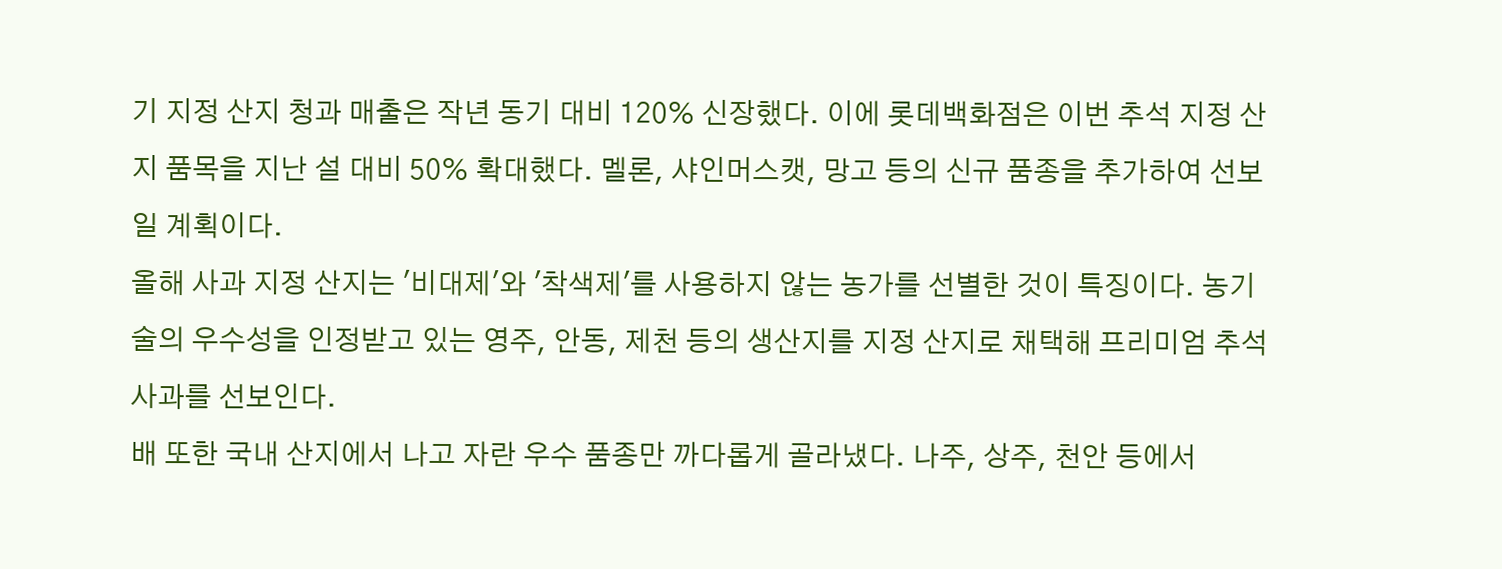기 지정 산지 청과 매출은 작년 동기 대비 120% 신장했다. 이에 롯데백화점은 이번 추석 지정 산지 품목을 지난 설 대비 50% 확대했다. 멜론, 샤인머스캣, 망고 등의 신규 품종을 추가하여 선보일 계획이다.
올해 사과 지정 산지는 '비대제'와 '착색제'를 사용하지 않는 농가를 선별한 것이 특징이다. 농기술의 우수성을 인정받고 있는 영주, 안동, 제천 등의 생산지를 지정 산지로 채택해 프리미엄 추석 사과를 선보인다.
배 또한 국내 산지에서 나고 자란 우수 품종만 까다롭게 골라냈다. 나주, 상주, 천안 등에서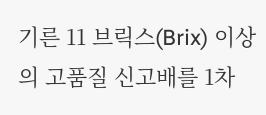기른 11 브릭스(Brix) 이상의 고품질 신고배를 1차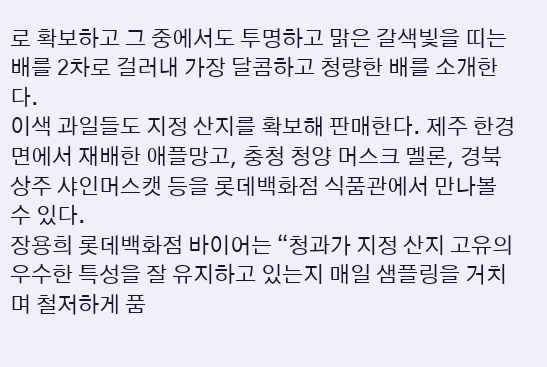로 확보하고 그 중에서도 투명하고 맑은 갈색빛을 띠는 배를 2차로 걸러내 가장 달콤하고 청량한 배를 소개한다.
이색 과일들도 지정 산지를 확보해 판매한다. 제주 한경면에서 재배한 애플망고, 충청 청양 머스크 멜론, 경북 상주 샤인머스캣 등을 롯데백화점 식품관에서 만나볼 수 있다.
장용희 롯데백화점 바이어는 “청과가 지정 산지 고유의 우수한 특성을 잘 유지하고 있는지 매일 샘플링을 거치며 철저하게 품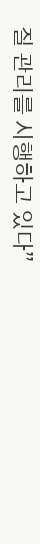질 관리를 시행하고 있다”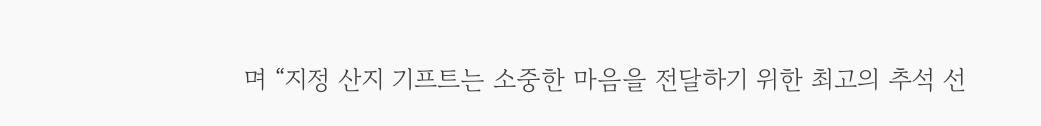며 “지정 산지 기프트는 소중한 마음을 전달하기 위한 최고의 추석 선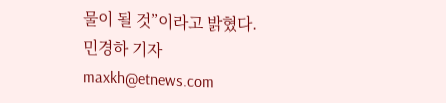물이 될 것”이라고 밝혔다.
민경하 기자 maxkh@etnews.com